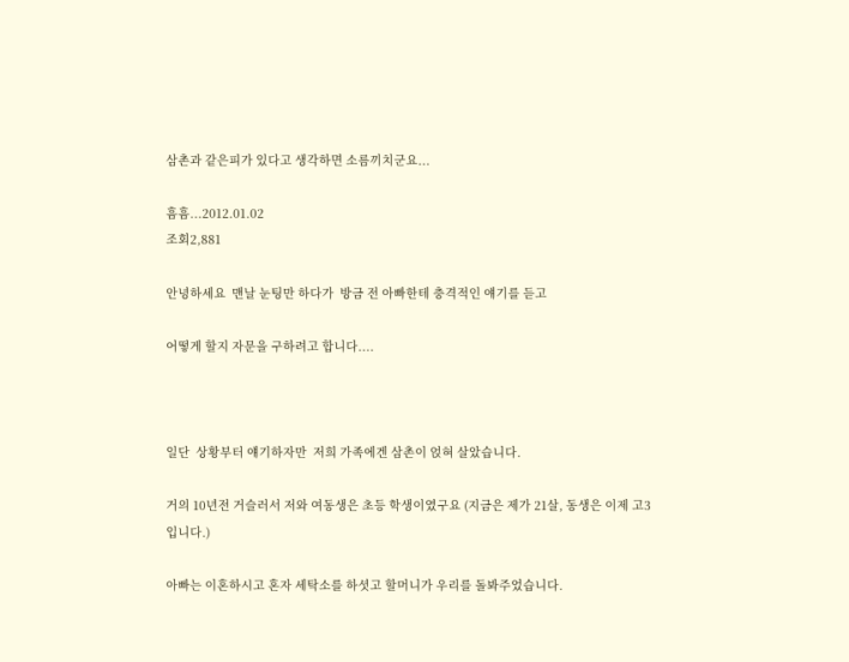삼촌과 같은피가 있다고 생각하면 소름끼치군요...

흠흠...2012.01.02
조회2,881

안녕하세요  맨날 눈팅만 하다가  방금 전 아빠한테 충격적인 얘기를 듣고

어떻게 할지 자문을 구하려고 합니다....



일단  상황부터 얘기하자만  저희 가족에겐 삼촌이 얹혀 살았습니다.

거의 10년전 거슬러서 저와 여동생은 초등 학생이였구요 (지금은 제가 21살, 동생은 이제 고3입니다.)

아빠는 이혼하시고 혼자 세탁소를 하셧고 할머니가 우리를 돌봐주었습니다.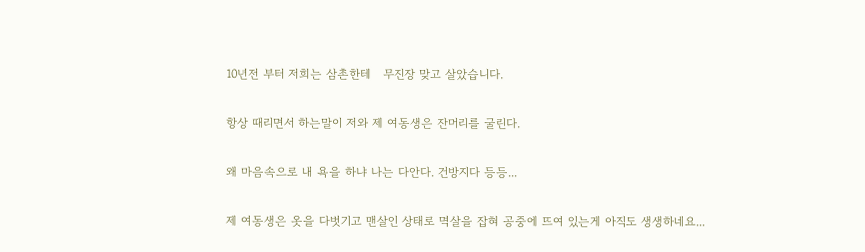10년전 부터 저희는 삼촌한테   무진장 맞고 살았습니다.

항상 때리면서 하는말이 저와 제 여동생은 잔머리를 굴린다.

왜 마음속으로 내 욕을 하냐 나는 다안다. 건방지다 등등...

제 여동생은 옷을 다벗기고 맨살인 상태로 멱살을 잡혀 공중에 뜨여 있는게 아직도 생생하네요...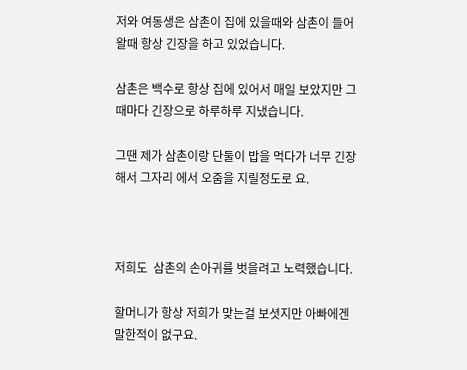저와 여동생은 삼촌이 집에 있을때와 삼촌이 들어왈때 항상 긴장을 하고 있었습니다.

삼촌은 백수로 항상 집에 있어서 매일 보았지만 그때마다 긴장으로 하루하루 지냈습니다.

그땐 제가 삼촌이랑 단둘이 밥을 먹다가 너무 긴장해서 그자리 에서 오줌을 지릴정도로 요.



저희도  삼촌의 손아귀를 벗을려고 노력했습니다.

할머니가 항상 저희가 맞는걸 보셧지만 아빠에겐 말한적이 없구요.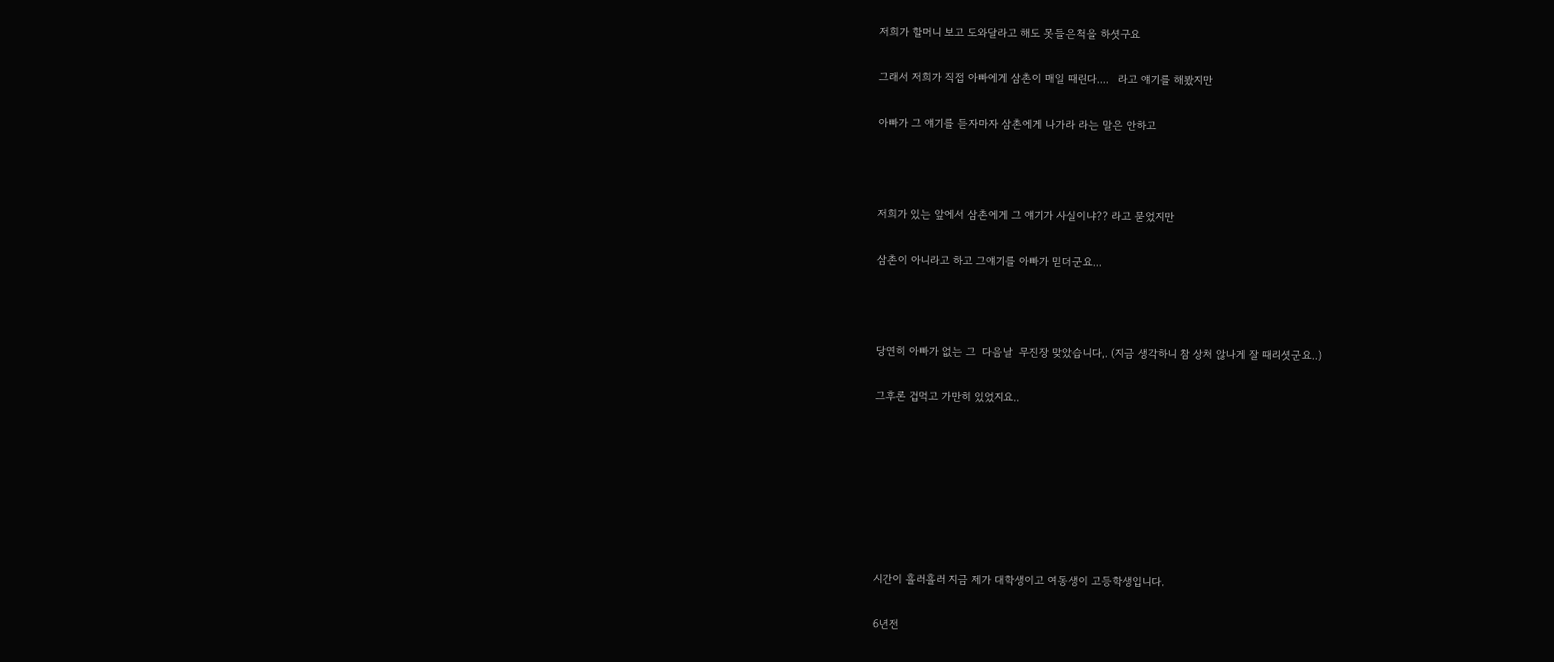저희가 할머니 보고 도와달라고 해도 못들은척을 하셧구요

그래서 저희가 직접 아빠에게 삼촌이 매일 때린다....   라고 얘기를 해봤지만

아빠가 그 얘기를 듣자마자 삼촌에게 나가라 라는 말은 안하고



저희가 있는 앞에서 삼촌에게 그 얘기가 사실이냐?? 라고 묻었지만

삼촌이 아니라고 하고 그얘기를 아빠가 믿더군요...



당연히 아빠가 없는 그  다음날  무진장 맞았습니다,. (지금 생각하니 참 상처 않나게 잘 때리셧군요..)

그후론 겁먹고 가만히 있었지요..







시간이 흘러흘러 지금 제가 대학생이고 여동생이 고등학생입니다.

6년전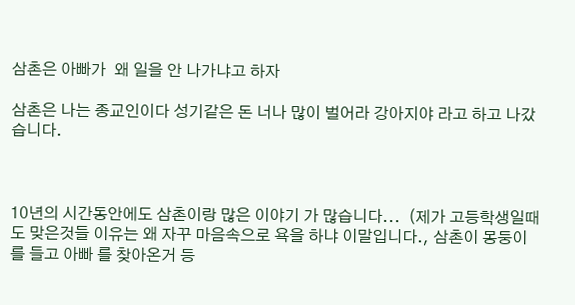삼촌은 아빠가  왜 일을 안 나가냐고 하자

삼촌은 나는 종교인이다 성기같은 돈 너나 많이 벌어라 강아지야 라고 하고 나갔습니다.



10년의 시간동안에도 삼촌이랑 많은 이야기 가 많습니다...  (제가 고등학생일때도 맞은것들 이유는 왜 자꾸 마음속으로 욕을 하냐 이말입니다., 삼촌이 몽둥이를 들고 아빠 를 찾아온거 등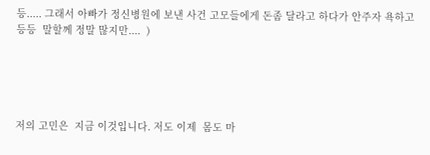등..... 그래서 아빠가 정신병원에 보낸 사건 고모들에게 돈좀 달라고 하다가 안주자 욕하고 등등  말할께 정말 많지만....  )





저의 고민은  지금 이것입니다. 저도 이제  몸도 마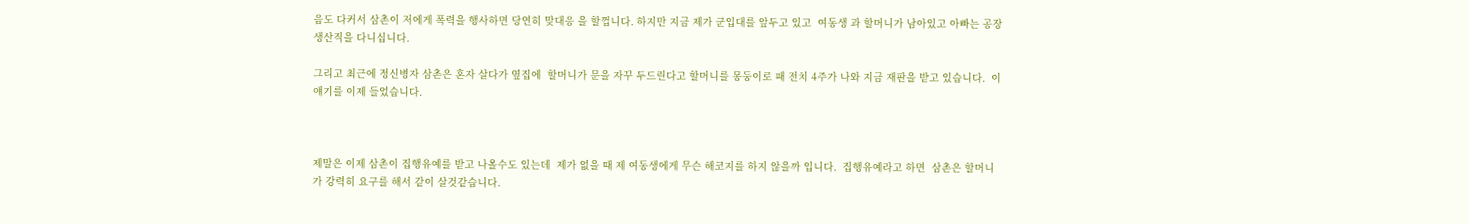음도 다커서 삼촌이 저에게 폭력을 행사하면 당연히 맞대응 을 할껍니다. 하지만 지금 제가 군입대를 앞두고 있고  여동생 과 할머니가 남아있고 아빠는 공장 생산직을 다니십니다.

그리고 최근에 정신병자 삼촌은 혼자 살다가 옆집에  할머니가 문을 자꾸 두드린다고 할머니를 몽둥이로 패 전치 4주가 나와 지금 재판을 받고 있습니다.  이 얘기를 이제 들었습니다.



제말은 이제 삼촌이 집행유예를 받고 나올수도 있는데  제가 없을 때 제 여동생에게 무슨 해코지를 하지 않을까 입니다.  집행유예라고 하면  삼촌은 할머니가 강력히 요구를 해서 같이 살것같습니다.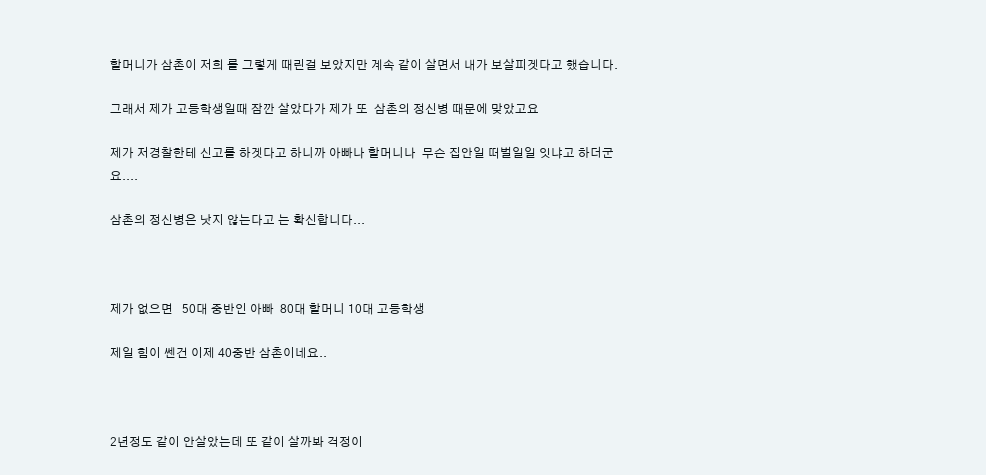할머니가 삼촌이 저희 를 그렇게 때린걸 보았지만 계속 같이 살면서 내가 보살피겟다고 했습니다.

그래서 제가 고등학생일때 잠깐 살았다가 제가 또  삼촌의 정신병 때문에 맞았고요

제가 저경찰한테 신고를 하겟다고 하니까 아빠나 할머니나  무슨 집안일 떠벌일일 잇냐고 하더군요....

삼촌의 정신병은 낫지 않는다고 는 확신합니다...



제가 없으면   50대 중반인 아빠  80대 할머니 10대 고등학생

제일 힘이 쎈건 이제 40중반 삼촌이네요..



2년정도 같이 안살았는데 또 같이 살까봐 걱정이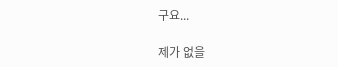구요...

제가 없을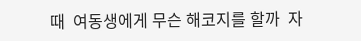때  여동생에게 무슨 해코지를 할까  자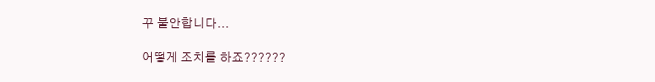꾸 불안합니다...

어떻게 조치를 하죠??????